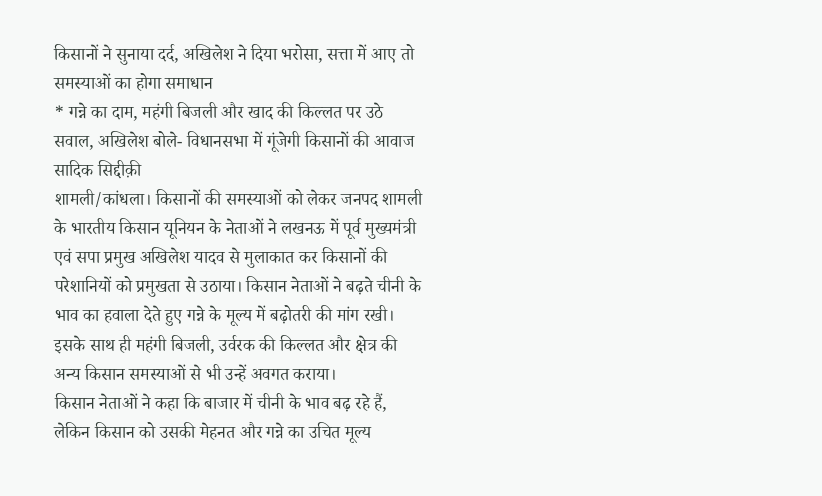किसानों ने सुनाया दर्द, अखिलेश ने दिया भरोसा, सत्ता में आए तो समस्याओं का होगा समाधान
* गन्ने का दाम, महंगी बिजली और खाद की किल्लत पर उठे सवाल, अखिलेश बोले- विधानसभा में गूंजेगी किसानों की आवाज
सादिक सिद्दीक़ी
शामली/कांधला। किसानों की समस्याओं को लेकर जनपद शामली के भारतीय किसान यूनियन के नेताओं ने लखनऊ में पूर्व मुख्यमंत्री एवं सपा प्रमुख अखिलेश यादव से मुलाकात कर किसानों की परेशानियों को प्रमुखता से उठाया। किसान नेताओं ने बढ़ते चीनी के भाव का हवाला देते हुए गन्ने के मूल्य में बढ़ोतरी की मांग रखी। इसके साथ ही महंगी बिजली, उर्वरक की किल्लत और क्षेत्र की अन्य किसान समस्याओं से भी उन्हें अवगत कराया।
किसान नेताओं ने कहा कि बाजार में चीनी के भाव बढ़ रहे हैं, लेकिन किसान को उसकी मेहनत और गन्ने का उचित मूल्य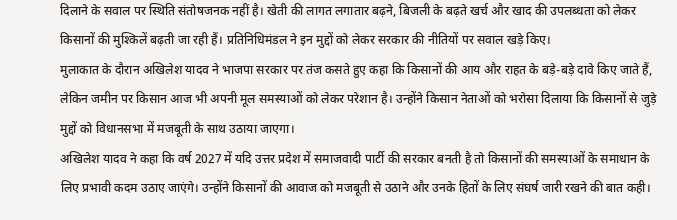दिलाने के सवाल पर स्थिति संतोषजनक नहीं है। खेती की लागत लगातार बढ़ने, बिजली के बढ़ते खर्च और खाद की उपलब्धता को लेकर किसानों की मुश्किलें बढ़ती जा रही हैं। प्रतिनिधिमंडल ने इन मुद्दों को लेकर सरकार की नीतियों पर सवाल खड़े किए।
मुलाकात के दौरान अखिलेश यादव ने भाजपा सरकार पर तंज कसते हुए कहा कि किसानों की आय और राहत के बड़े-बड़े दावे किए जाते हैं, लेकिन जमीन पर किसान आज भी अपनी मूल समस्याओं को लेकर परेशान है। उन्होंने किसान नेताओं को भरोसा दिलाया कि किसानों से जुड़े मुद्दों को विधानसभा में मजबूती के साथ उठाया जाएगा।
अखिलेश यादव ने कहा कि वर्ष 2027 में यदि उत्तर प्रदेश में समाजवादी पार्टी की सरकार बनती है तो किसानों की समस्याओं के समाधान के लिए प्रभावी कदम उठाए जाएंगे। उन्होंने किसानों की आवाज को मजबूती से उठाने और उनके हितों के लिए संघर्ष जारी रखने की बात कही।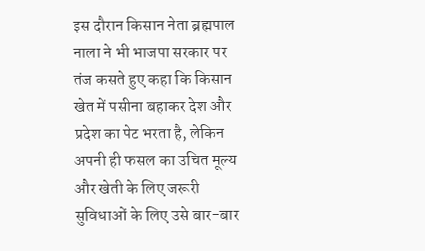इस दौरान किसान नेता ब्रह्मपाल नाला ने भी भाजपा सरकार पर तंज कसते हुए कहा कि किसान खेत में पसीना बहाकर देश और प्रदेश का पेट भरता है, लेकिन अपनी ही फसल का उचित मूल्य और खेती के लिए जरूरी सुविधाओं के लिए उसे बार-बार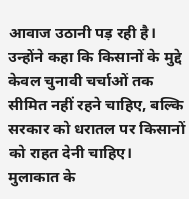आवाज उठानी पड़ रही है। उन्होंने कहा कि किसानों के मुद्दे केवल चुनावी चर्चाओं तक सीमित नहीं रहने चाहिए, बल्कि सरकार को धरातल पर किसानों को राहत देनी चाहिए।
मुलाकात के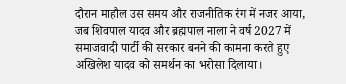दौरान माहौल उस समय और राजनीतिक रंग में नजर आया, जब शिवपाल यादव और ब्रह्मपाल नाला ने वर्ष 2027 में समाजवादी पार्टी की सरकार बनने की कामना करते हुए अखिलेश यादव को समर्थन का भरोसा दिलाया।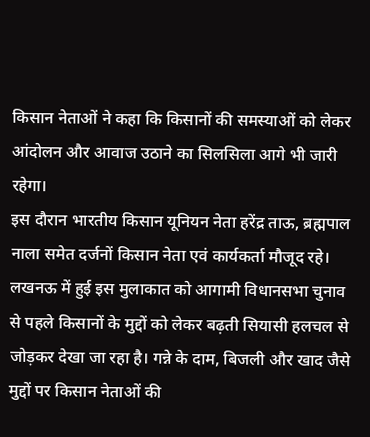किसान नेताओं ने कहा कि किसानों की समस्याओं को लेकर आंदोलन और आवाज उठाने का सिलसिला आगे भी जारी रहेगा।
इस दौरान भारतीय किसान यूनियन नेता हरेंद्र ताऊ, ब्रह्मपाल नाला समेत दर्जनों किसान नेता एवं कार्यकर्ता मौजूद रहे। लखनऊ में हुई इस मुलाकात को आगामी विधानसभा चुनाव से पहले किसानों के मुद्दों को लेकर बढ़ती सियासी हलचल से जोड़कर देखा जा रहा है। गन्ने के दाम, बिजली और खाद जैसे मुद्दों पर किसान नेताओं की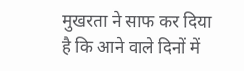मुखरता ने साफ कर दिया है कि आने वाले दिनों में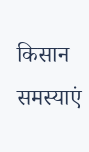किसान समस्याएं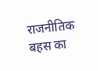राजनीतिक बहस का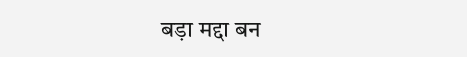बड़ा मद्दा बन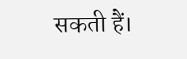सकती हैं।